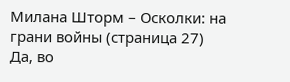Милана Шторм – Осколки: на грани войны (страница 27)
Да, во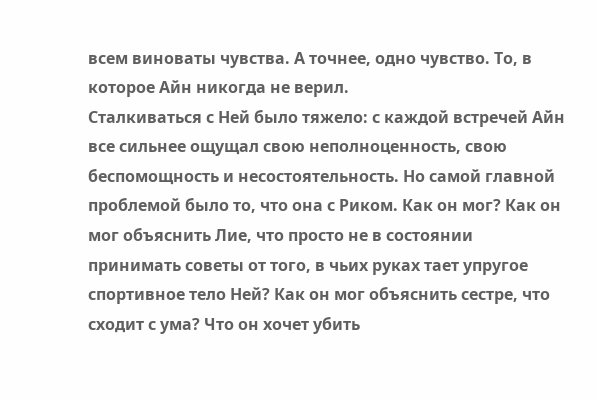всем виноваты чувства. А точнее, одно чувство. То, в которое Айн никогда не верил.
Сталкиваться с Ней было тяжело: с каждой встречей Айн все сильнее ощущал свою неполноценность, свою беспомощность и несостоятельность. Но самой главной проблемой было то, что она с Риком. Как он мог? Как он мог объяснить Лие, что просто не в состоянии принимать советы от того, в чьих руках тает упругое спортивное тело Ней? Как он мог объяснить сестре, что сходит с ума? Что он хочет убить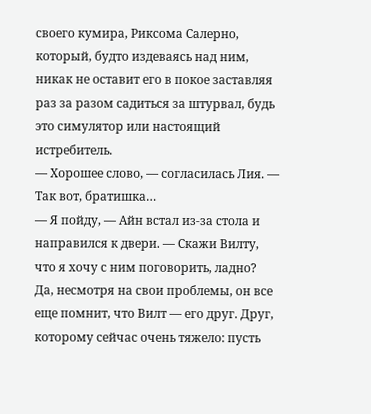своего кумира, Риксома Салерно, который, будто издеваясь над ним, никак не оставит его в покое заставляя раз за разом садиться за штурвал, будь это симулятор или настоящий истребитель.
— Хорошее слово, — согласилась Лия. — Так вот, братишка…
— Я пойду, — Айн встал из-за стола и направился к двери. — Скажи Вилту, что я хочу с ним поговорить, ладно?
Да, несмотря на свои проблемы, он все еще помнит, что Вилт — его друг. Друг, которому сейчас очень тяжело: пусть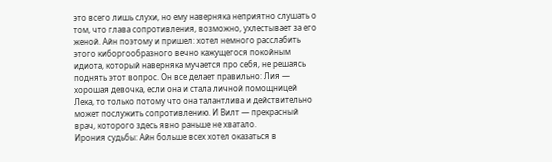это всего лишь слухи, но ему наверняка неприятно слушать о том, что глава сопротивления, возможно, ухлестывает за его женой. Айн поэтому и пришел: хотел немного расслабить этого киборгообразного вечно кажущегося покойным идиота, который наверняка мучается про себя, не решаясь поднять этот вопрос. Он все делает правильно: Лия — хорошая девочка, если она и стала личной помощницей Лека, то только потому что она талантлива и действительно может послужить сопротивлению. И Вилт — прекрасный врач, которого здесь явно раньше не хватало.
Ирония судьбы: Айн больше всех хотел оказаться в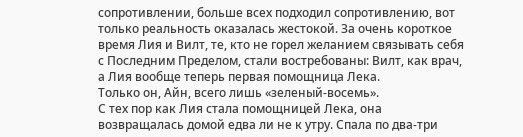сопротивлении, больше всех подходил сопротивлению, вот только реальность оказалась жестокой. За очень короткое время Лия и Вилт, те, кто не горел желанием связывать себя с Последним Пределом, стали востребованы: Вилт, как врач, а Лия вообще теперь первая помощница Лека.
Только он, Айн, всего лишь «зеленый-восемь».
С тех пор как Лия стала помощницей Лека, она возвращалась домой едва ли не к утру. Спала по два-три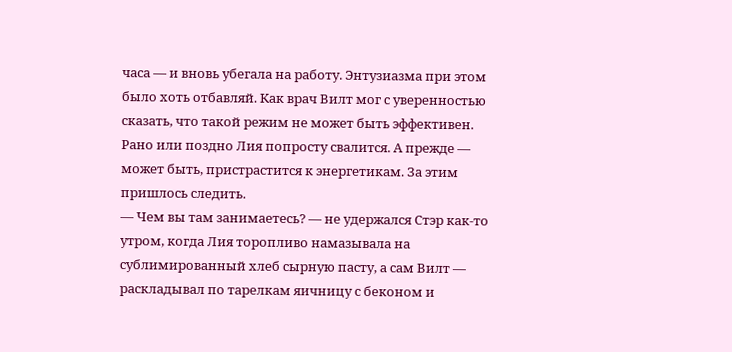часа — и вновь убегала на работу. Энтузиазма при этом было хоть отбавляй. Как врач Вилт мог с уверенностью сказать, что такой режим не может быть эффективен. Рано или поздно Лия попросту свалится. А прежде — может быть, пристрастится к энергетикам. За этим пришлось следить.
— Чем вы там занимаетесь? — не удержался Стэр как-то утром, когда Лия торопливо намазывала на сублимированный хлеб сырную пасту, а сам Вилт — раскладывал по тарелкам яичницу с беконом и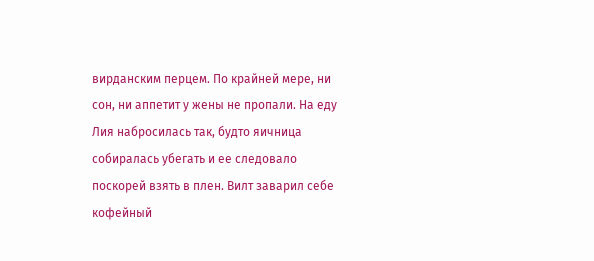вирданским перцем. По крайней мере, ни сон, ни аппетит у жены не пропали. На еду Лия набросилась так, будто яичница собиралась убегать и ее следовало поскорей взять в плен. Вилт заварил себе кофейный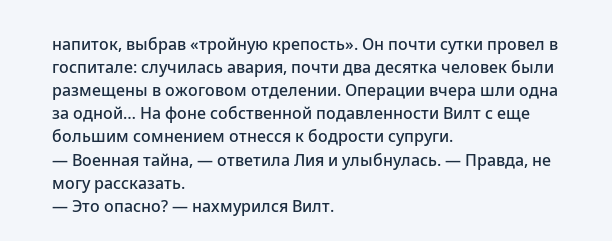напиток, выбрав «тройную крепость». Он почти сутки провел в госпитале: случилась авария, почти два десятка человек были размещены в ожоговом отделении. Операции вчера шли одна за одной… На фоне собственной подавленности Вилт с еще большим сомнением отнесся к бодрости супруги.
— Военная тайна, — ответила Лия и улыбнулась. — Правда, не могу рассказать.
— Это опасно? — нахмурился Вилт.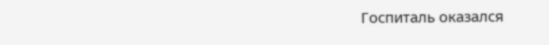Госпиталь оказался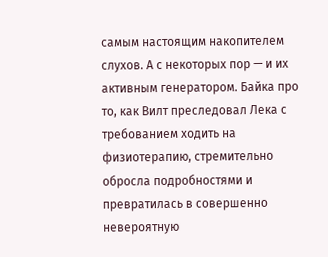самым настоящим накопителем слухов. А с некоторых пор — и их активным генератором. Байка про то, как Вилт преследовал Лека с требованием ходить на физиотерапию, стремительно обросла подробностями и превратилась в совершенно невероятную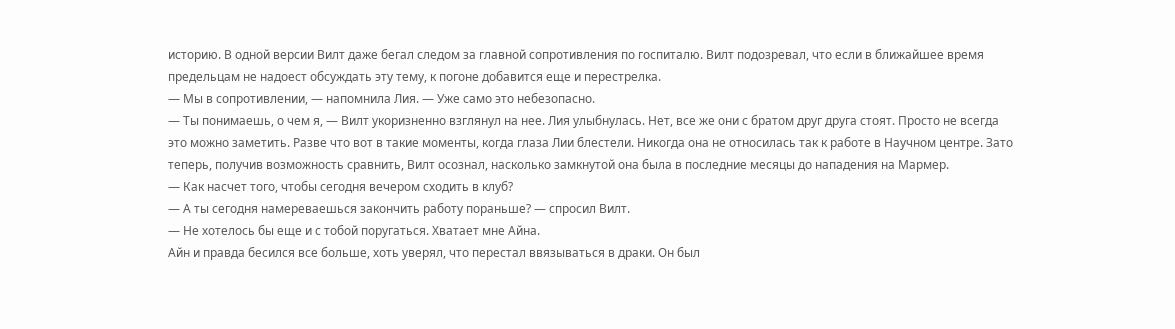историю. В одной версии Вилт даже бегал следом за главной сопротивления по госпиталю. Вилт подозревал, что если в ближайшее время предельцам не надоест обсуждать эту тему, к погоне добавится еще и перестрелка.
— Мы в сопротивлении, — напомнила Лия. — Уже само это небезопасно.
— Ты понимаешь, о чем я, — Вилт укоризненно взглянул на нее. Лия улыбнулась. Нет, все же они с братом друг друга стоят. Просто не всегда это можно заметить. Разве что вот в такие моменты, когда глаза Лии блестели. Никогда она не относилась так к работе в Научном центре. Зато теперь, получив возможность сравнить, Вилт осознал, насколько замкнутой она была в последние месяцы до нападения на Мармер.
— Как насчет того, чтобы сегодня вечером сходить в клуб?
— А ты сегодня намереваешься закончить работу пораньше? — спросил Вилт.
— Не хотелось бы еще и с тобой поругаться. Хватает мне Айна.
Айн и правда бесился все больше, хоть уверял, что перестал ввязываться в драки. Он был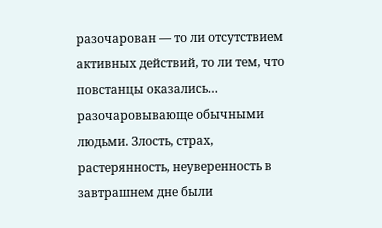разочарован — то ли отсутствием активных действий, то ли тем, что повстанцы оказались… разочаровывающе обычными людьми. Злость, страх, растерянность, неуверенность в завтрашнем дне были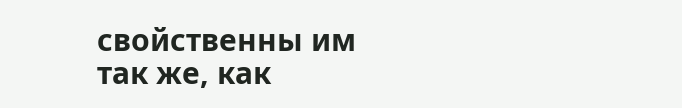свойственны им так же, как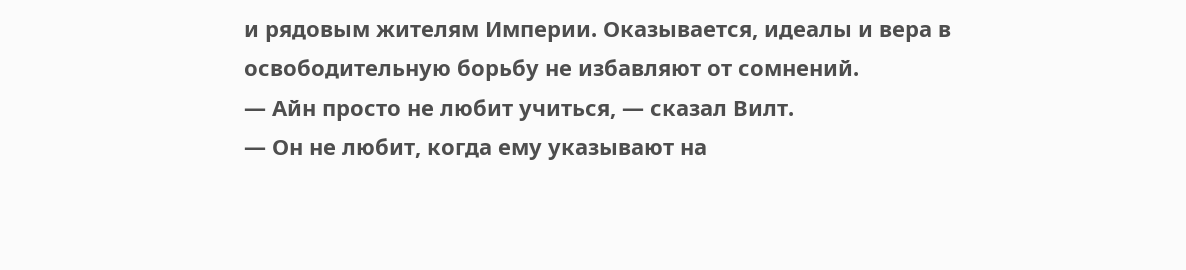и рядовым жителям Империи. Оказывается, идеалы и вера в освободительную борьбу не избавляют от сомнений.
— Айн просто не любит учиться, — сказал Вилт.
— Он не любит, когда ему указывают на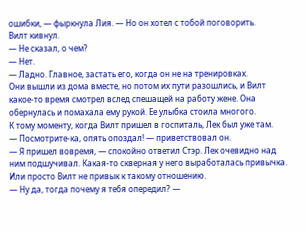ошибки, — фыркнула Лия. — Но он хотел с тобой поговорить.
Вилт кивнул.
— Не сказал, о чем?
— Нет.
— Ладно. Главное, застать его, когда он не на тренировках.
Они вышли из дома вместе, но потом их пути разошлись, и Вилт какое-то время смотрел вслед спешащей на работу жене. Она обернулась и помахала ему рукой. Ее улыбка стоила многого.
К тому моменту, когда Вилт пришел в госпиталь, Лек был уже там.
— Посмотрите-ка, опять опоздал! — приветствовал он.
— Я пришел вовремя, — спокойно ответил Стэр. Лек очевидно над ним подшучивал. Какая-то скверная у него выработалась привычка. Или просто Вилт не привык к такому отношению.
— Ну да, тогда почему я тебя опередил? —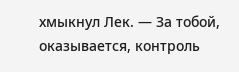хмыкнул Лек. — За тобой, оказывается, контроль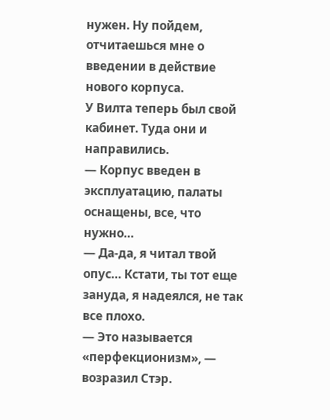нужен. Ну пойдем, отчитаешься мне о введении в действие нового корпуса.
У Вилта теперь был свой кабинет. Туда они и направились.
— Корпус введен в эксплуатацию, палаты оснащены, все, что нужно…
— Да-да, я читал твой опус… Кстати, ты тот еще зануда, я надеялся, не так все плохо.
— Это называется «перфекционизм», — возразил Стэр.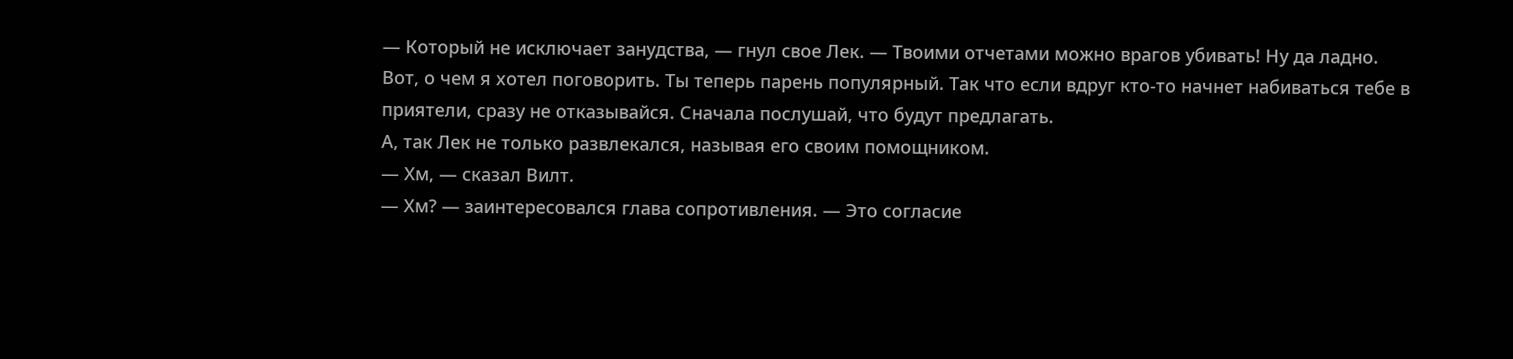— Который не исключает занудства, — гнул свое Лек. — Твоими отчетами можно врагов убивать! Ну да ладно. Вот, о чем я хотел поговорить. Ты теперь парень популярный. Так что если вдруг кто-то начнет набиваться тебе в приятели, сразу не отказывайся. Сначала послушай, что будут предлагать.
А, так Лек не только развлекался, называя его своим помощником.
— Хм, — сказал Вилт.
— Хм? — заинтересовался глава сопротивления. — Это согласие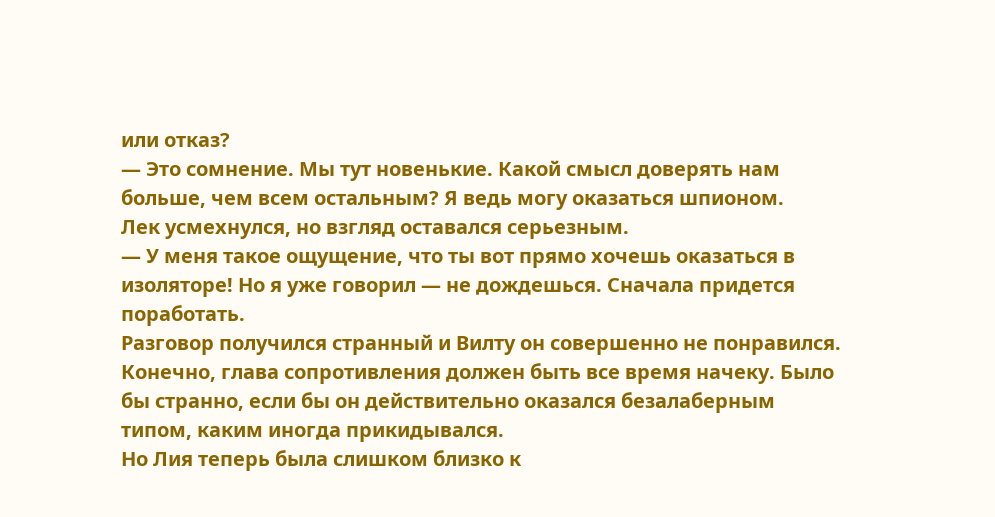или отказ?
— Это сомнение. Мы тут новенькие. Какой смысл доверять нам больше, чем всем остальным? Я ведь могу оказаться шпионом.
Лек усмехнулся, но взгляд оставался серьезным.
— У меня такое ощущение, что ты вот прямо хочешь оказаться в изоляторе! Но я уже говорил — не дождешься. Сначала придется поработать.
Разговор получился странный и Вилту он совершенно не понравился. Конечно, глава сопротивления должен быть все время начеку. Было бы странно, если бы он действительно оказался безалаберным типом, каким иногда прикидывался.
Но Лия теперь была слишком близко к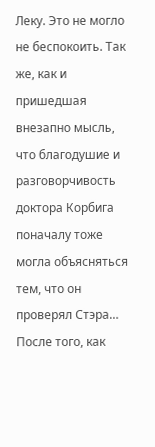Леку. Это не могло не беспокоить. Так же, как и пришедшая внезапно мысль, что благодушие и разговорчивость доктора Корбига поначалу тоже могла объясняться тем, что он проверял Стэра…
После того, как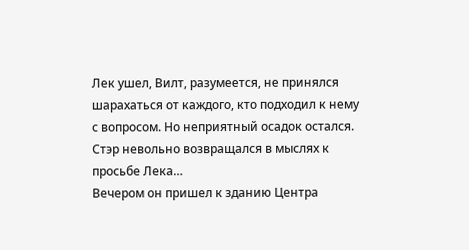Лек ушел, Вилт, разумеется, не принялся шарахаться от каждого, кто подходил к нему с вопросом. Но неприятный осадок остался. Стэр невольно возвращался в мыслях к просьбе Лека…
Вечером он пришел к зданию Центра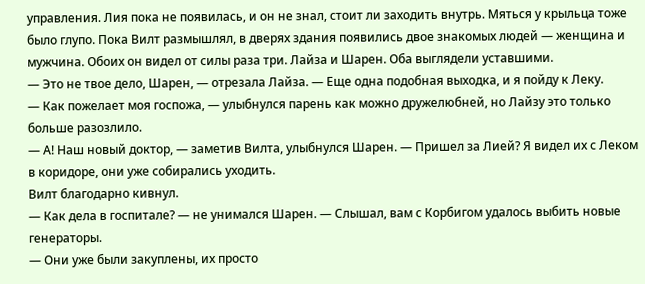управления. Лия пока не появилась, и он не знал, стоит ли заходить внутрь. Мяться у крыльца тоже было глупо. Пока Вилт размышлял, в дверях здания появились двое знакомых людей — женщина и мужчина. Обоих он видел от силы раза три. Лайза и Шарен. Оба выглядели уставшими.
— Это не твое дело, Шарен, — отрезала Лайза. — Еще одна подобная выходка, и я пойду к Леку.
— Как пожелает моя госпожа, — улыбнулся парень как можно дружелюбней, но Лайзу это только больше разозлило.
— А! Наш новый доктор, — заметив Вилта, улыбнулся Шарен. — Пришел за Лией? Я видел их с Леком в коридоре, они уже собирались уходить.
Вилт благодарно кивнул.
— Как дела в госпитале? — не унимался Шарен. — Слышал, вам с Корбигом удалось выбить новые генераторы.
— Они уже были закуплены, их просто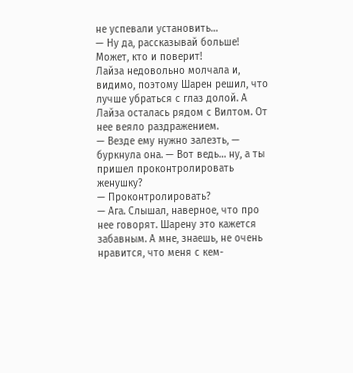не успевали установить…
— Ну да, рассказывай больше! Может, кто и поверит!
Лайза недовольно молчала и, видимо, поэтому Шарен решил, что лучше убраться с глаз долой. А Лайза осталась рядом с Вилтом. От нее веяло раздражением.
— Везде ему нужно залезть, — буркнула она. — Вот ведь… ну, а ты пришел проконтролировать женушку?
— Проконтролировать?
— Ага. Слышал, наверное, что про нее говорят. Шарену это кажется забавным. А мне, знаешь, не очень нравится, что меня с кем-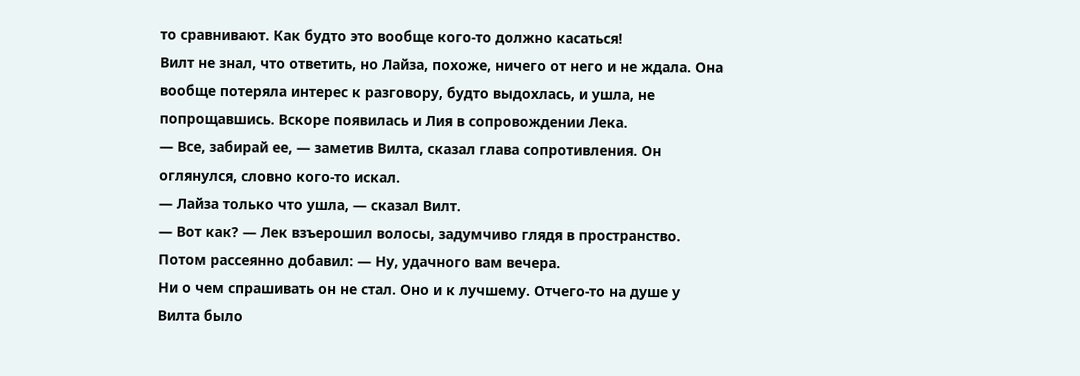то сравнивают. Как будто это вообще кого-то должно касаться!
Вилт не знал, что ответить, но Лайза, похоже, ничего от него и не ждала. Она вообще потеряла интерес к разговору, будто выдохлась, и ушла, не попрощавшись. Вскоре появилась и Лия в сопровождении Лека.
— Все, забирай ее, — заметив Вилта, сказал глава сопротивления. Он оглянулся, словно кого-то искал.
— Лайза только что ушла, — сказал Вилт.
— Вот как? — Лек взъерошил волосы, задумчиво глядя в пространство. Потом рассеянно добавил: — Ну, удачного вам вечера.
Ни о чем спрашивать он не стал. Оно и к лучшему. Отчего-то на душе у Вилта было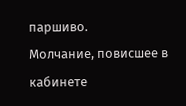паршиво.
Молчание, повисшее в кабинете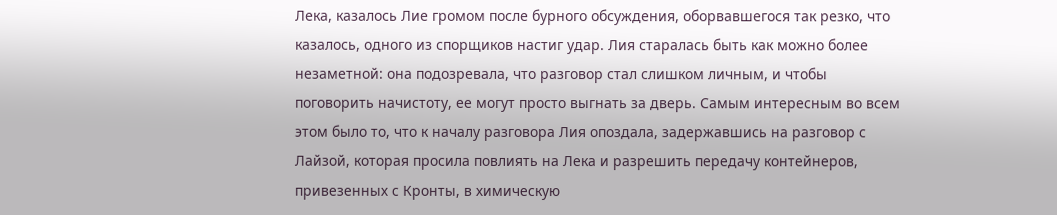Лека, казалось Лие громом после бурного обсуждения, оборвавшегося так резко, что казалось, одного из спорщиков настиг удар. Лия старалась быть как можно более незаметной: она подозревала, что разговор стал слишком личным, и чтобы поговорить начистоту, ее могут просто выгнать за дверь. Самым интересным во всем этом было то, что к началу разговора Лия опоздала, задержавшись на разговор с Лайзой, которая просила повлиять на Лека и разрешить передачу контейнеров, привезенных с Кронты, в химическую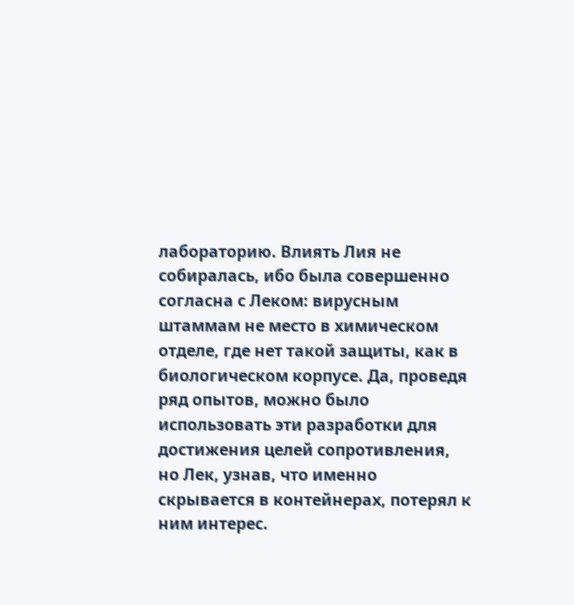лабораторию. Влиять Лия не собиралась, ибо была совершенно согласна с Леком: вирусным штаммам не место в химическом отделе, где нет такой защиты, как в биологическом корпусе. Да, проведя ряд опытов, можно было использовать эти разработки для достижения целей сопротивления, но Лек, узнав, что именно скрывается в контейнерах, потерял к ним интерес.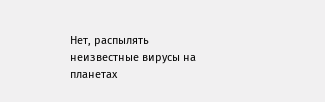Нет, распылять неизвестные вирусы на планетах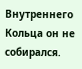Внутреннего Кольца он не собирался.